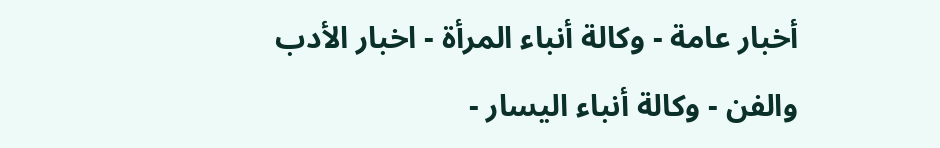أخبار عامة - وكالة أنباء المرأة - اخبار الأدب والفن - وكالة أنباء اليسار -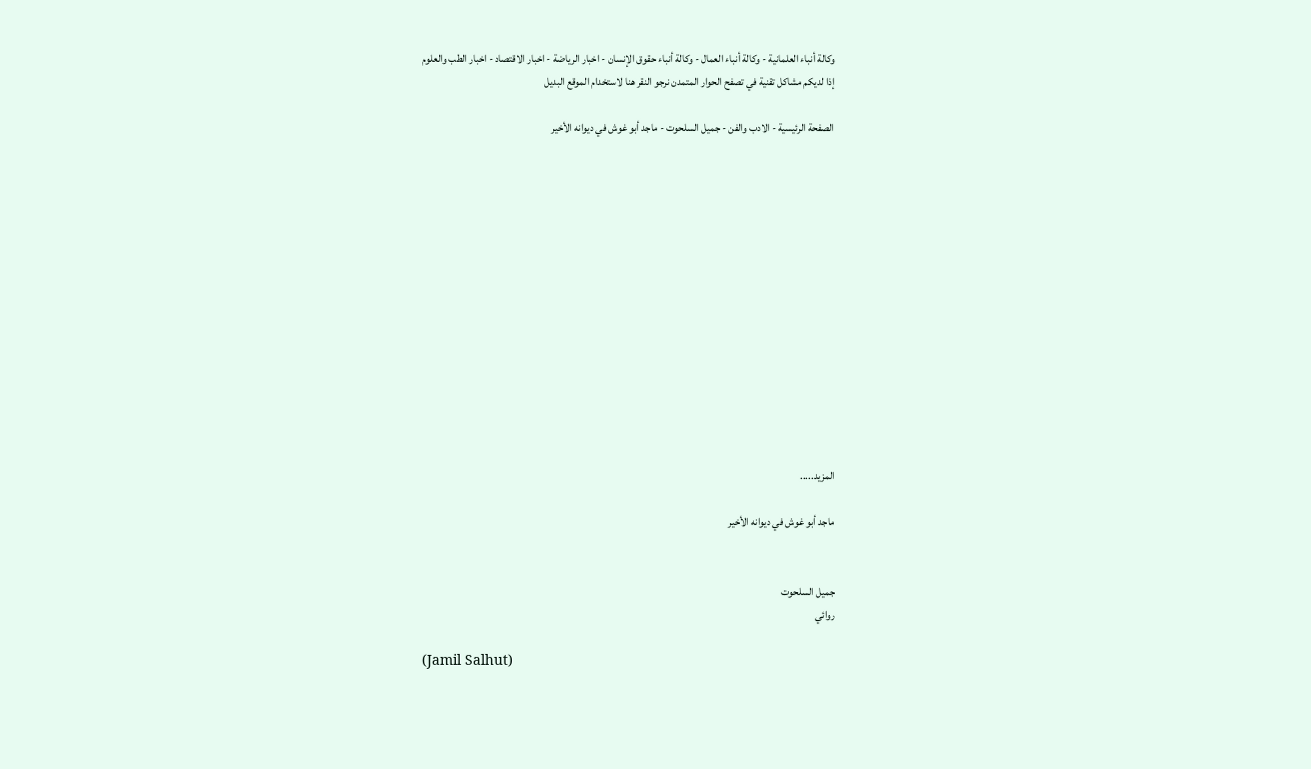وكالة أنباء العلمانية - وكالة أنباء العمال - وكالة أنباء حقوق الإنسان - اخبار الرياضة - اخبار الاقتصاد - اخبار الطب والعلوم
إذا لديكم مشاكل تقنية في تصفح الحوار المتمدن نرجو النقر هنا لاستخدام الموقع البديل

الصفحة الرئيسية - الادب والفن - جميل السلحوت - ماجد أبو غوش في ديوانه الأخير














المزيد.....

ماجد أبو غوش في ديوانه الأخير


جميل السلحوت
روائي

(Jamil Salhut)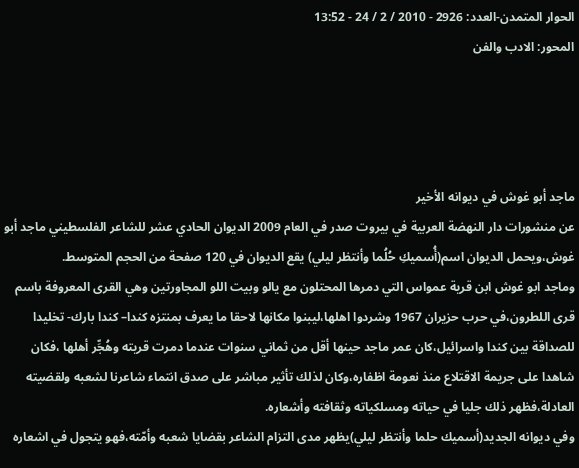الحوار المتمدن-العدد: 2926 - 2010 / 2 / 24 - 13:52
المحور: الادب والفن




ماجد أبو غوش في ديوانه الأخير
عن منشورات دار النهضة العربية في بيروت صدر في العام 2009 الديوان الحادي عشر للشاعر الفلسطيني ماجد أبو غوش،ويحمل الديوان اسم(أُسميكِ حُلُما وأنتظر ليلي) يقع الديوان في 120 صفحة من الحجم المتوسط.
وماجد ابو غوش ابن قرية عمواس التي دمرها المحتلون مع يالو وبيت اللو المجاورتين وهي القرى المعروفة باسم قرى اللطرون،في حرب حزيران 1967 وشردوا اهلها،ليبنوا مكانها لاحقا ما يعرف بمنتزه كندا– كندا بارك- تخليدا للصداقة بين كندا واسرائيل،كان عمر ماجد حينها أقل من ثماني سنوات عندما دمرت قريته وهُجِّر أهلها ،فكان شاهدا على جريمة الاقتلاع منذ نعومة اظفاره،وكان لذلك تأثير مباشر على صدق انتماء شاعرنا لشعبه ولقضيته العادلة،فظهر ذلك جليا في حياته ومسلكياته وثقافته وأشعاره.
وفي ديوانه الجديد(أسميك حلما وأنتظر ليلي)يظهر مدى التزام الشاعر بقضايا شعبه وأمّته،فهو يتجول في اشعاره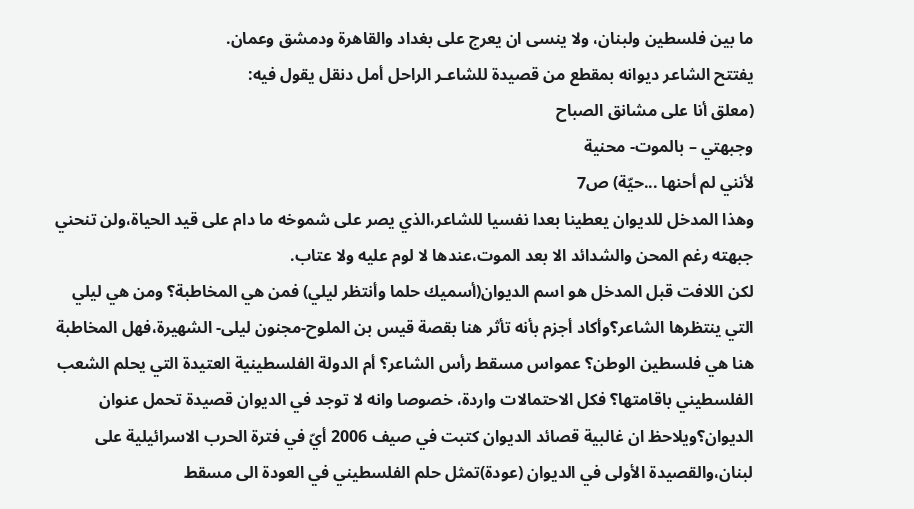ما بين فلسطين ولبنان، ولا ينسى ان يعرج على بغداد والقاهرة ودمشق وعمان.
يفتتح الشاعر ديوانه بمقطع من قصيدة للشاعـر الراحل أمل دنقل يقول فيه:
(معلق أنا على مشانق الصباح
وجبهتي – بالموت- محنية
لأنني لم أحنها ...حيّة) ص7
وهذا المدخل للديوان يعطينا بعدا نفسيا للشاعر،الذي يصر على شموخه ما دام على قيد الحياة،ولن تنحني جبهته رغم المحن والشدائد الا بعد الموت،عندها لا لوم عليه ولا عتاب.
لكن اللافت قبل المدخل هو اسم الديوان(أسميك حلما وأنتظر ليلي) فمن هي المخاطبة؟ ومن هي ليلي التي ينتظرها الشاعر؟وأكاد أجزم بأنه تأثر هنا بقصة قيس بن الملوح-مجنون ليلى- الشهيرة،فهل المخاطبة هنا هي فلسطين الوطن؟ عمواس مسقط رأس الشاعر؟ أم الدولة الفلسطينية العتيدة التي يحلم الشعب الفلسطيني باقامتها؟ فكل الاحتمالات واردة، خصوصا وانه لا توجد في الديوان قصيدة تحمل عنوان الديوان؟ويلاحظ ان غالبية قصائد الديوان كتبت في صيف 2006 أيّ في فترة الحرب الاسرائيلية على لبنان،والقصيدة الأولى في الديوان (عودة)تمثل حلم الفلسطيني في العودة الى مسقط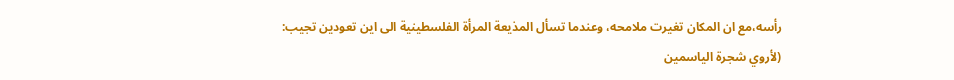رأسه،مع ان المكان تغيرت ملامحه، وعندما تسأل المذيعة المرأة الفلسطينية الى اين تعودين تجيب:
(لأروي شجرة الياسمين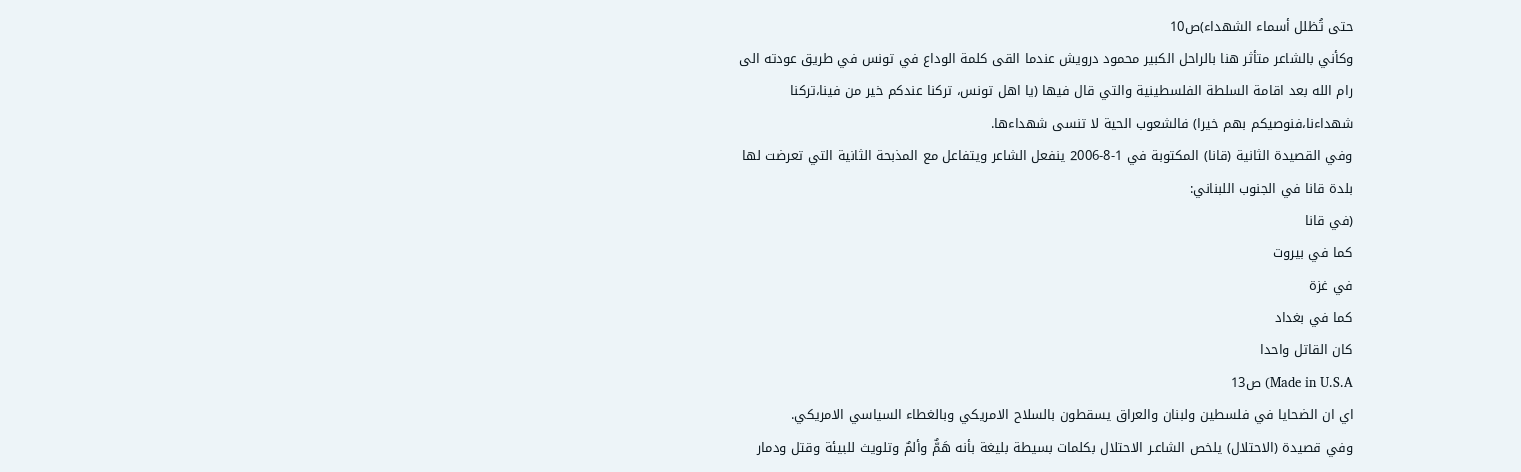حتى تُظلل أسماء الشهداء)ص10
وكأني بالشاعر متأثر هنا بالراحل الكبير محمود درويش عندما القى كلمة الوداع في تونس في طريق عودته الى رام الله بعد اقامة السلطة الفلسطينية والتي قال فيها (يا اهل تونس، تركنا عندكم خير من فينا،تركنا شهداءنا،فنوصيكم بهم خيرا) فالشعوب الحية لا تنسى شهداءها.
وفي القصيدة الثانية (قانا) المكتوبة في 1-8-2006 ينفعل الشاعر ويتفاعل مع المذبحة الثانية التي تعرضت لها بلدة قانا في الجنوب اللبناني:
(في قانا
كما في بيروت
في غزة
كما في بغداد
كان القاتل واحدا
Made in U.S.A) ص13
اي ان الضحايا في فلسطين ولبنان والعراق يسقطون بالسلاح الامريكي وبالغطاء السياسي الامريكي.
وفي قصيدة (الاحتلال) يلخص الشاعـر الاحتلال بكلمات بسيطة بليغة بأنه هَمٌّ وألمٌ وتلويث للبيئة وقتل ودمار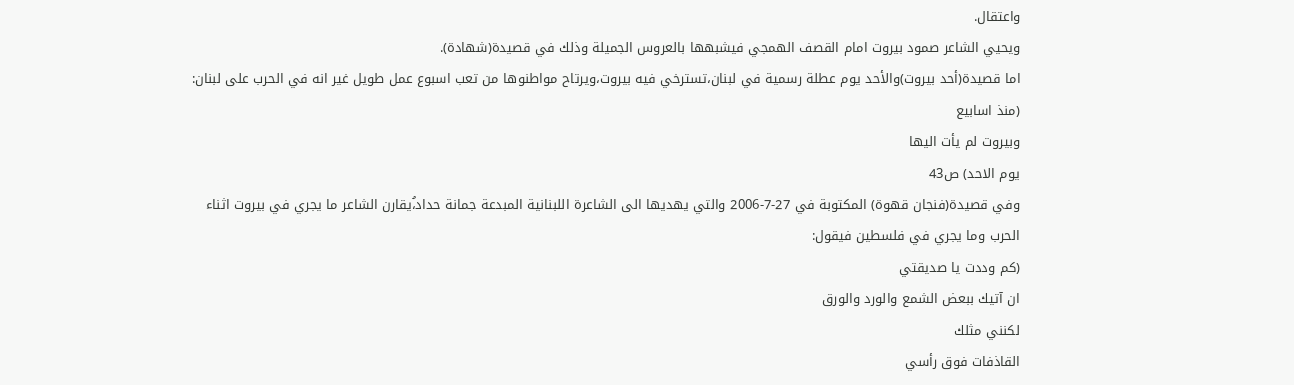واعتقال.
ويحيي الشاعر صمود بيروت امام القصف الهمجي فيشبهها بالعروس الجميلة وذلك في قصيدة(شهادة).
اما قصيدة(أحد بيروت)والأحد يوم عطلة رسمية في لبنان،تسترخي فيه بيروت،ويرتاح مواطنوها من تعب اسبوع عمل طويل غير انه في الحرب على لبنان:
(منذ اسابيع
وبيروت لم يأت اليها
يوم الاحد) ص43
وفي قصيدة(فنجان قهوة) المكتوبة في 27-7-2006 والتي يهديها الى الشاعرة اللبنانية المبدعة جمانة حداد،ُيقارن الشاعر ما يجري في بيروت اثناء الحرب وما يجري في فلسطين فيقول:
(كم وددت يا صديقتي
ان آتيك ببعض الشمع والورد والورق
لكنني مثلك
القاذفات فوق رأسي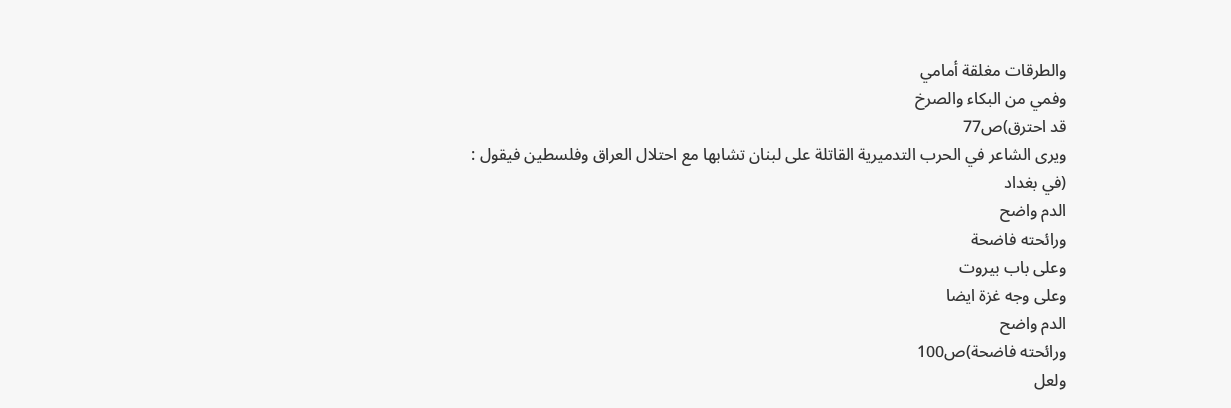والطرقات مغلقة أمامي
وفمي من البكاء والصرخ
قد احترق)ص77
ويرى الشاعر في الحرب التدميرية القاتلة على لبنان تشابها مع احتلال العراق وفلسطين فيقول :
(في بغداد
الدم واضح
ورائحته فاضحة
وعلى باب بيروت
وعلى وجه غزة ايضا
الدم واضح
ورائحته فاضحة)ص100
ولعل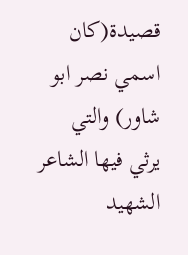قصيدة(كان اسمي نصر ابو شاور) والتي يرثي فيها الشاعر الشهيد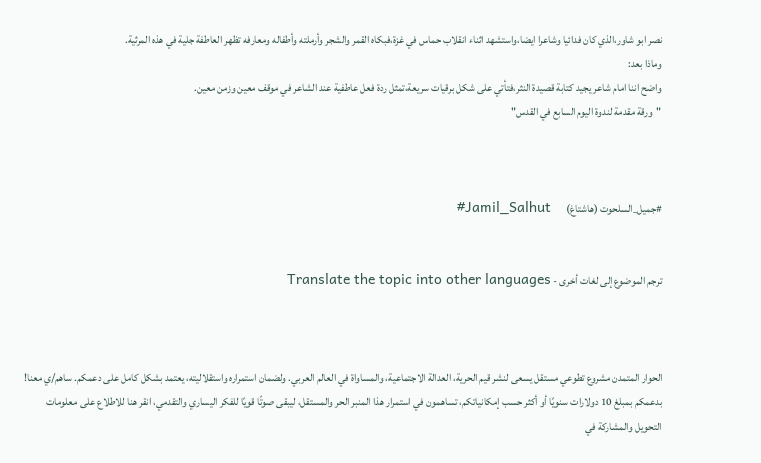نصر ابو شاور،الذي كان فدائيا وشاعرا ايضا،واستشهد اثناء انقلاب حماس في غزة،فبكاه القمر والشجر وأرملته وأطفاله ومعارفه تظهر العاطفة جلية في هذه المرثية.
وماذا بعد:
واضح اننا امام شاعر يجيد كتابة قصيدة النثر،فتأتي على شكل برقيات سريعة،تمثل ردة فعل عاطفية عند الشاعر في موقف معين وزمن معين.
"ورقة مقدمة لندوة اليوم السابع في القدس"



#جميل_السلحوت (هاشتاغ)       Jamil_Salhut#


ترجم الموضوع إلى لغات أخرى - Translate the topic into other languages



الحوار المتمدن مشروع تطوعي مستقل يسعى لنشر قيم الحرية، العدالة الاجتماعية، والمساواة في العالم العربي. ولضمان استمراره واستقلاليته، يعتمد بشكل كامل على دعمكم. ساهم/ي معنا! بدعمكم بمبلغ 10 دولارات سنويًا أو أكثر حسب إمكانياتكم، تساهمون في استمرار هذا المنبر الحر والمستقل، ليبقى صوتًا قويًا للفكر اليساري والتقدمي، انقر هنا للاطلاع على معلومات التحويل والمشاركة في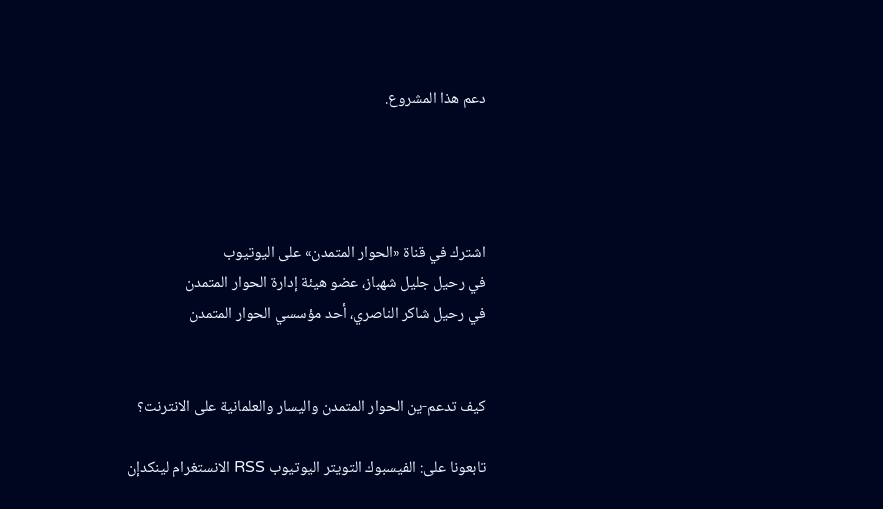دعم هذا المشروع.




اشترك في قناة «الحوار المتمدن» على اليوتيوب
في رحيل جليل شهباز، عضو هيئة إدارة الحوار المتمدن
في رحيل شاكر الناصري، أحد مؤسسي الحوار المتمدن


كيف تدعم-ين الحوار المتمدن واليسار والعلمانية على الانترنت؟

تابعونا على: الفيسبوك التويتر اليوتيوب RSS الانستغرام لينكدإن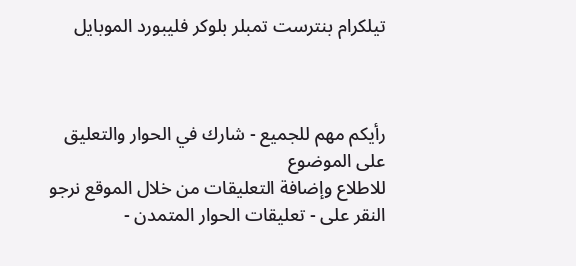تيلكرام بنترست تمبلر بلوكر فليبورد الموبايل



رأيكم مهم للجميع - شارك في الحوار والتعليق على الموضوع
للاطلاع وإضافة التعليقات من خلال الموقع نرجو النقر على - تعليقات الحوار المتمدن -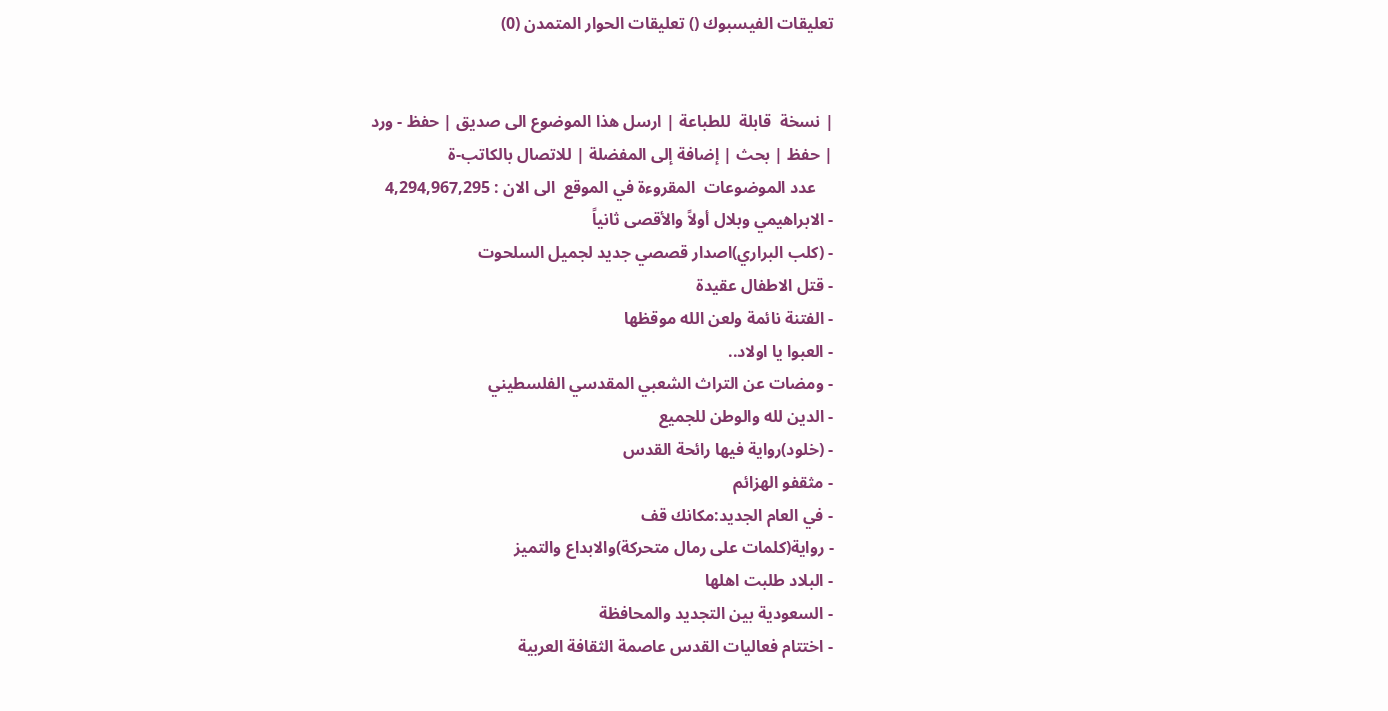تعليقات الفيسبوك () تعليقات الحوار المتمدن (0)


| نسخة  قابلة  للطباعة | ارسل هذا الموضوع الى صديق | حفظ - ورد
| حفظ | بحث | إضافة إلى المفضلة | للاتصال بالكاتب-ة
    عدد الموضوعات  المقروءة في الموقع  الى الان : 4,294,967,295
- الابراهيمي وبلال أولاً والأقصى ثانياً
- (كلب البراري)اصدار قصصي جديد لجميل السلحوت
- قتل الاطفال عقيدة
- الفتنة نائمة ولعن الله موقظها
- العبوا يا اولاد..
- ومضات عن التراث الشعبي المقدسي الفلسطيني
- الدين لله والوطن للجميع
- (خلود)رواية فيها رائحة القدس
- مثقفو الهزائم
- في العام الجديد:مكانك قف
- رواية(كلمات على رمال متحركة)والابداع والتميز
- البلاد طلبت اهلها
- السعودية بين التجديد والمحافظة
- اختتام فعاليات القدس عاصمة الثقافة العربية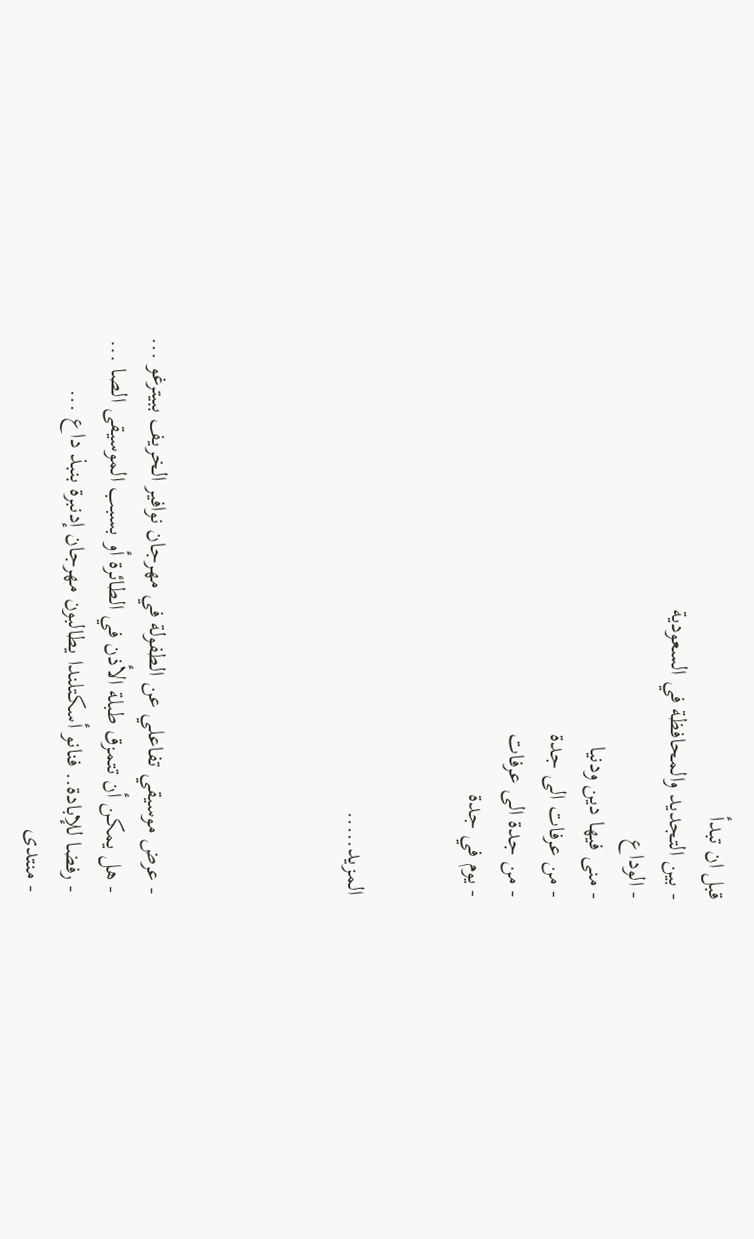قبل ان تبدأ
- بين التجديد والمحافظة في السعودية
- الوداع
- منى فيها دين ودنيا
- من عرفات الى جدة
- من جدة الى عرفات
- يوم في جدة


المزيد.....




- عرض موسيقي تفاعلي عن الطفولة في مهرجان نوافير الخريف ببيترغو ...
- هل يمكن أن تتمزق طبلة الأذن في الطائرة أو بسبب الموسيقى الصا ...
- رفضا للإبادة.. فنانو أسكتلندا يطالبون مهرجان إدنبرة بنبذ داع ...
- منتدى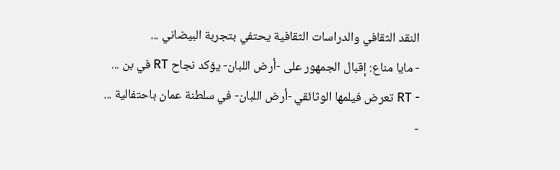النقد الثقافي والدراسات الثقافية يحتفي بتجربة البيضاني ...
- مايا مناع: إقبال الجمهور على -أرض اللبان- يؤكد نجاح RT في بن ...
- RT تعرض فيلمها الوثائقي -أرض اللبان- في سلطنة عمان باحتفالية ...
-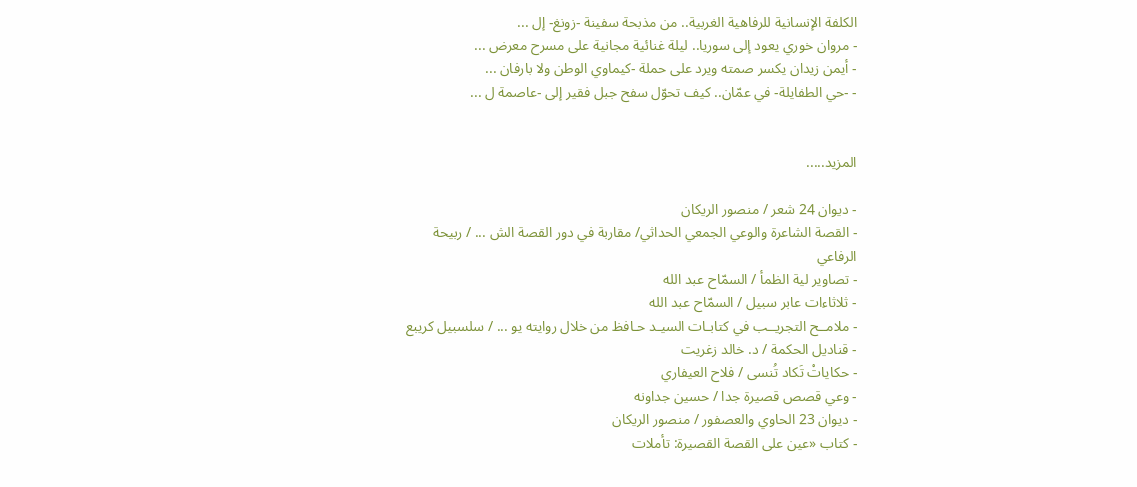الكلفة الإنسانية للرفاهية الغربية.. من مذبحة سفينة -زونغ- إل ...
- مروان خوري يعود إلى سوريا.. ليلة غنائية مجانية على مسرح معرض ...
- أيمن زيدان يكسر صمته ويرد على حملة -كيماوي الوطن ولا بارفان ...
- -حي الطفايلة- في عمّان.. كيف تحوّل سفح جبل فقير إلى -عاصمة ل ...


المزيد.....

- ديوان 24 شعر / منصور الريكان
- القصة الشاعرة والوعي الجمعي الحداثي/ مقاربة في دور القصة الش ... / ربيحة الرفاعي
- تصاوير لية الظمأ / السمّاح عبد الله
- ثلاثاءات عابر سبيل / السمّاح عبد الله
- ملامــح التجريــب في كتابـات السيـد حـافظ من خلال روايته يو ... / سلسبيل كريبع
- قناديل الحكمة / د. خالد زغريت
- حكاياتْ تَكاد تُنسى / فلاح العيفاري
- وعي قصص قصيرة جدا / حسين جداونه
- ديوان 23 الحاوي والعصفور / منصور الريكان
- كتاب «عين على القصة القصيرة: تأملات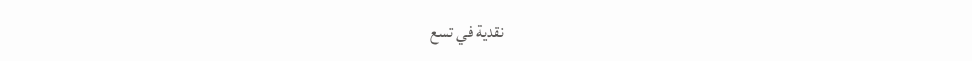نقدية في تسع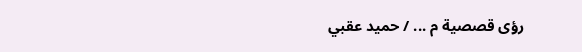رؤى قصصية م ... / حميد عقبي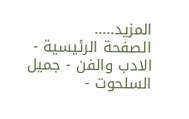المزيد.....
الصفحة الرئيسية - الادب والفن - جميل السلحوت -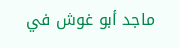ماجد أبو غوش في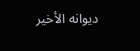ديوانه الأخير